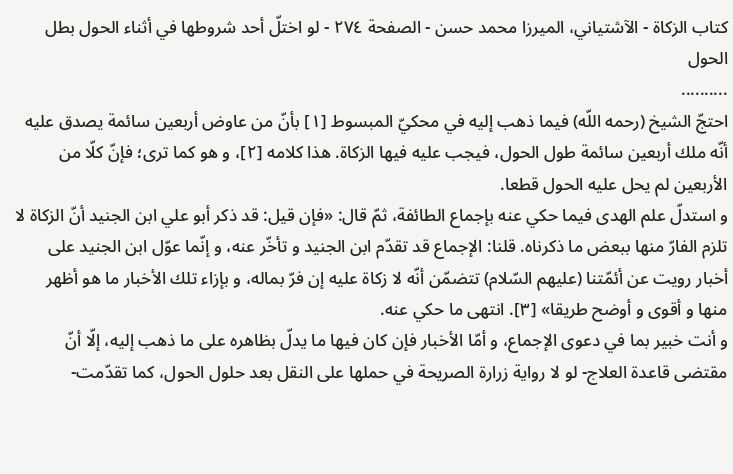كتاب الزكاة - الآشتياني، الميرزا محمد حسن - الصفحة ٢٧٤ - لو اختلّ أحد شروطها في أثناء الحول بطل الحول
..........
احتجّ الشيخ (رحمه اللّه) فيما ذهب إليه في محكيّ المبسوط [١] بأنّ من عاوض أربعين سائمة يصدق عليه أنّه ملك أربعين سائمة طول الحول، فيجب عليه فيها الزكاة. هذا كلامه [٢]، و هو كما ترى؛ فإنّ كلّا من الأربعين لم يحل عليه الحول قطعا.
و استدلّ علم الهدى فيما حكي عنه بإجماع الطائفة، ثمّ قال: «فإن قيل: قد ذكر أبو علي ابن الجنيد أنّ الزكاة لا تلزم الفارّ منها ببعض ما ذكرناه. قلنا: الإجماع قد تقدّم ابن الجنيد و تأخّر عنه، و إنّما عوّل ابن الجنيد على أخبار رويت عن أئمّتنا (عليهم السّلام) تتضمّن أنّه لا زكاة عليه إن فرّ بماله، و بإزاء تلك الأخبار ما هو أظهر منها و أقوى و أوضح طريقا» [٣]. انتهى ما حكي عنه.
و أنت خبير بما في دعوى الإجماع، و أمّا الأخبار فإن كان فيها ما يدلّ بظاهره على ما ذهب إليه، إلّا أنّ مقتضى قاعدة العلاج- لو لا رواية زرارة الصريحة في حملها على النقل بعد حلول الحول، كما تقدّمت-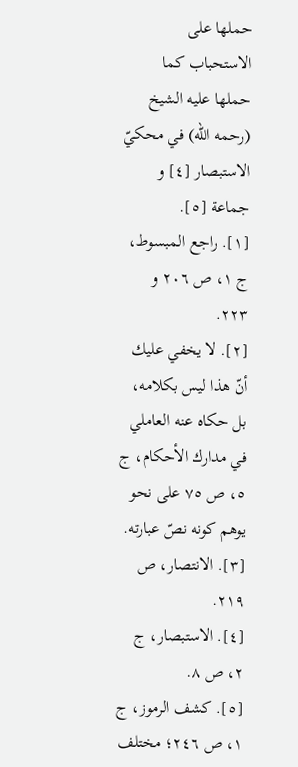حملها على الاستحباب كما حملها عليه الشيخ (رحمه اللّه) في محكيّ الاستبصار [٤] و جماعة [٥].
[١]. راجع المبسوط، ج ١، ص ٢٠٦ و ٢٢٣.
[٢]. لا يخفي عليك أنّ هذا ليس بكلامه، بل حكاه عنه العاملي في مدارك الأحكام، ج ٥، ص ٧٥ على نحو يوهم كونه نصّ عبارته.
[٣]. الانتصار، ص ٢١٩.
[٤]. الاستبصار، ج ٢، ص ٨.
[٥]. كشف الرموز، ج ١، ص ٢٤٦؛ مختلف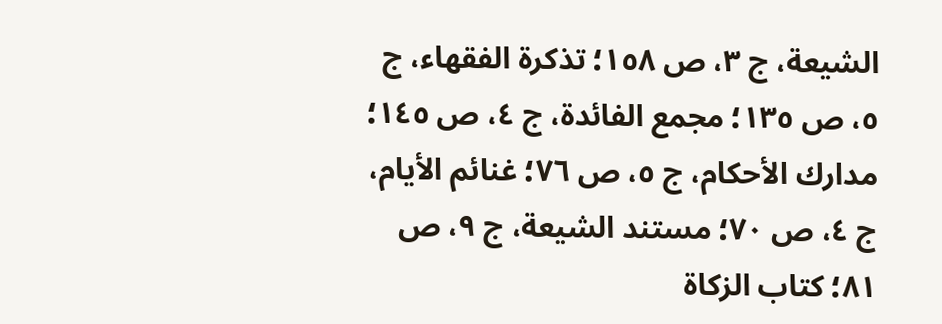الشيعة، ج ٣، ص ١٥٨؛ تذكرة الفقهاء، ج ٥، ص ١٣٥؛ مجمع الفائدة، ج ٤، ص ١٤٥؛ مدارك الأحكام، ج ٥، ص ٧٦؛ غنائم الأيام، ج ٤، ص ٧٠؛ مستند الشيعة، ج ٩، ص ٨١؛ كتاب الزكاة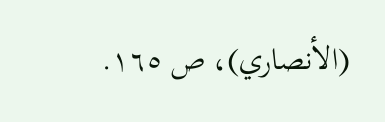(الأنصاري)، ص ١٦٥.